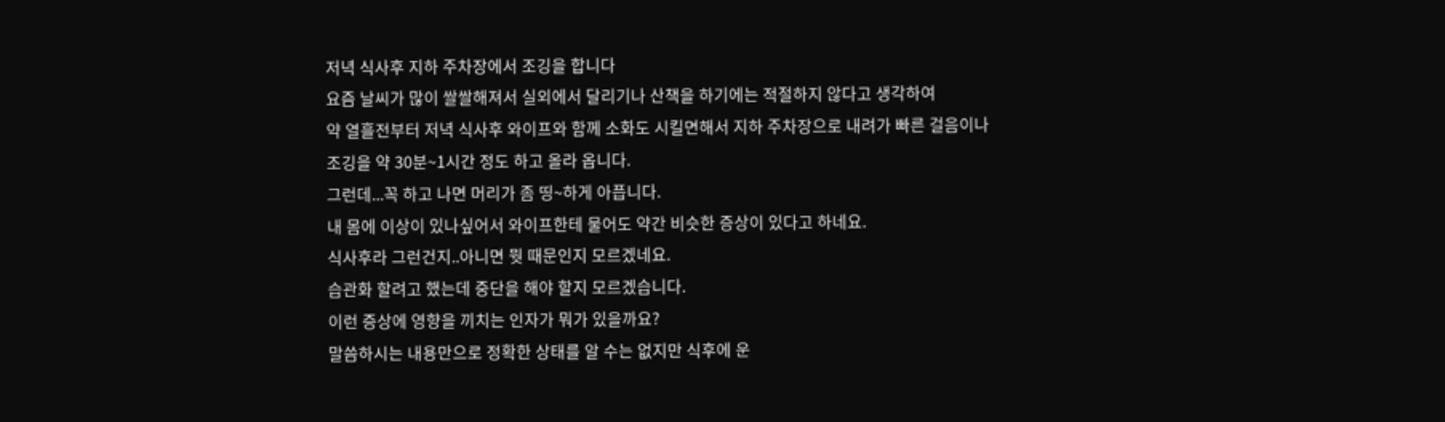저녁 식사후 지하 주차장에서 조깅을 합니다
요즘 날씨가 많이 쌀쌀해져서 실외에서 달리기나 산책을 하기에는 적절하지 않다고 생각하여
약 열흘전부터 저녁 식사후 와이프와 함께 소화도 시킬면해서 지하 주차장으로 내려가 빠른 걸음이나
조깅을 약 30분~1시간 정도 하고 올라 옵니다.
그런데...꼭 하고 나면 머리가 좀 띵~하게 아픕니다.
내 몸에 이상이 있나싶어서 와이프한테 물어도 약간 비슷한 증상이 있다고 하네요.
식사후라 그런건지..아니면 뭣 때문인지 모르겠네요.
습관화 할려고 했는데 중단을 해야 할지 모르겠습니다.
이런 증상에 영향을 끼치는 인자가 뭐가 있을까요?
말씀하시는 내용만으로 정확한 상태를 알 수는 없지만 식후에 운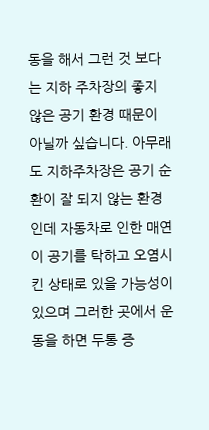동을 해서 그런 것 보다는 지하 주차장의 좋지 않은 공기 환경 때문이 아닐까 싶습니다. 아무래도 지하주차장은 공기 순환이 잘 되지 않는 환경인데 자동차로 인한 매연이 공기를 탁하고 오염시킨 상태로 있을 가능성이 있으며 그러한 곳에서 운동을 하면 두통 증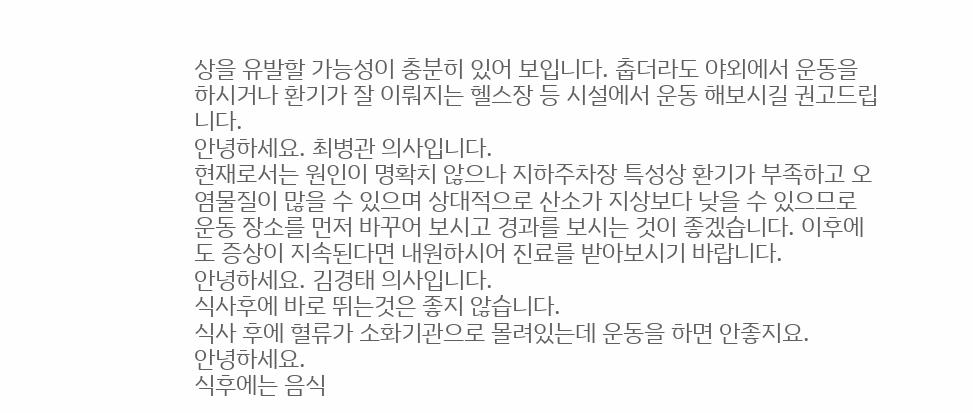상을 유발할 가능성이 충분히 있어 보입니다. 춥더라도 야외에서 운동을 하시거나 환기가 잘 이뤄지는 헬스장 등 시설에서 운동 해보시길 권고드립니다.
안녕하세요. 최병관 의사입니다.
현재로서는 원인이 명확치 않으나 지하주차장 특성상 환기가 부족하고 오염물질이 많을 수 있으며 상대적으로 산소가 지상보다 낮을 수 있으므로 운동 장소를 먼저 바꾸어 보시고 경과를 보시는 것이 좋겠습니다. 이후에도 증상이 지속된다면 내원하시어 진료를 받아보시기 바랍니다.
안녕하세요. 김경태 의사입니다.
식사후에 바로 뛰는것은 좋지 않습니다.
식사 후에 혈류가 소화기관으로 몰려있는데 운동을 하면 안좋지요.
안녕하세요.
식후에는 음식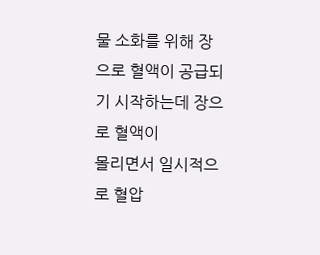물 소화를 위해 장으로 혈액이 공급되기 시작하는데 장으로 혈액이
몰리면서 일시적으로 혈압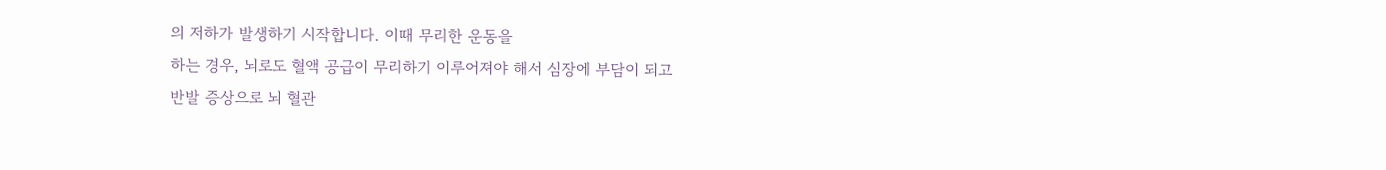의 저하가 발생하기 시작합니다. 이때 무리한 운동을
하는 경우, 뇌로도 혈액 공급이 무리하기 이루어져야 해서 심장에 부담이 되고
반발 증상으로 뇌 혈관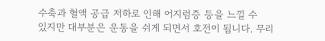수축과 혈액 공급 저하로 인해 어지럼증 등을 느낄 수
있지만 대부분은 운동을 쉬게 되면서 호전이 됩니다. 무리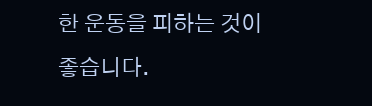한 운동을 피하는 것이
좋습니다.